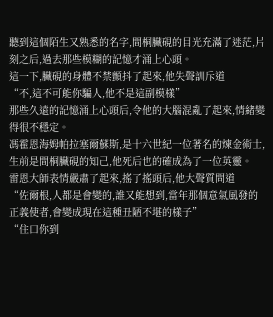聽到這個陌生又熟悉的名字,間桐臟硯的目光充滿了迷茫,片刻之后,過去那些模糊的記憶才涌上心頭。
這一下,臟硯的身體不禁顫抖了起來,他失聲訓斥道
“不,這不可能你騙人,他不是這副模樣”
那些久遠的記憶涌上心頭后,令他的大腦混亂了起來,情緒變得很不穩定。
馮霍恩海姆帕拉塞爾蘇斯,是十六世紀一位著名的煉金術士,生前是間桐臟硯的知己,他死后也的確成為了一位英靈。
雷恩大師表情嚴肅了起來,搖了搖頭后,他大聲質問道
“佐爾根,人都是會變的,誰又能想到,當年那個意氣風發的正義使者,會變成現在這種丑陋不堪的樣子”
“住口你到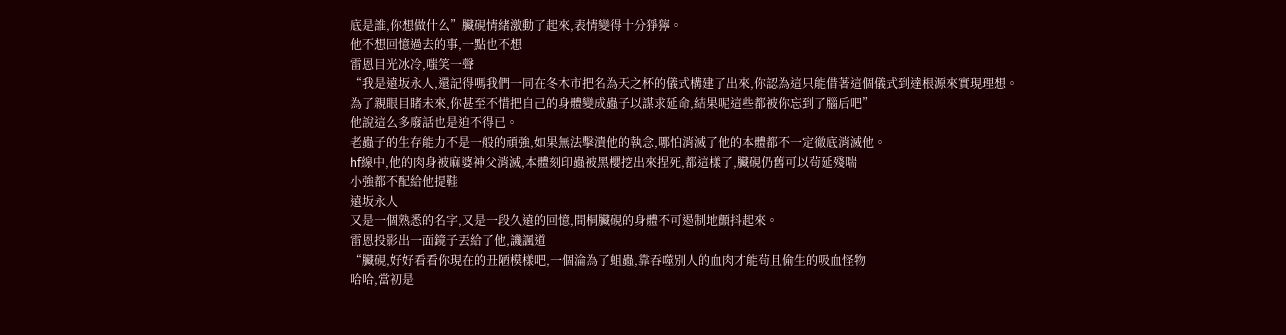底是誰,你想做什么”臟硯情緒激動了起來,表情變得十分猙獰。
他不想回憶過去的事,一點也不想
雷恩目光冰冷,嗤笑一聲
“我是遠坂永人,還記得嗎我們一同在冬木市把名為天之杯的儀式構建了出來,你認為這只能借著這個儀式到達根源來實現理想。
為了親眼目睹未來,你甚至不惜把自己的身體變成蟲子以謀求延命,結果呢這些都被你忘到了腦后吧”
他說這么多廢話也是迫不得已。
老蟲子的生存能力不是一般的頑強,如果無法擊潰他的執念,哪怕消滅了他的本體都不一定徹底消滅他。
hf線中,他的肉身被麻婆神父消滅,本體刻印蟲被黑櫻挖出來捏死,都這樣了,臟硯仍舊可以茍延殘喘
小強都不配給他提鞋
遠坂永人
又是一個熟悉的名字,又是一段久遠的回憶,間桐臟硯的身體不可遏制地顫抖起來。
雷恩投影出一面鏡子丟給了他,譏諷道
“臟硯,好好看看你現在的丑陋模樣吧,一個淪為了蛆蟲,靠吞噬別人的血肉才能茍且偷生的吸血怪物
哈哈,當初是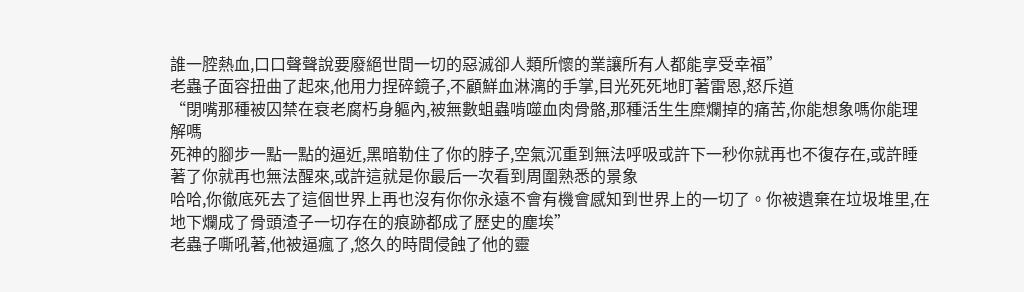誰一腔熱血,口口聲聲說要廢絕世間一切的惡滅卻人類所懷的業讓所有人都能享受幸福”
老蟲子面容扭曲了起來,他用力捏碎鏡子,不顧鮮血淋漓的手掌,目光死死地盯著雷恩,怒斥道
“閉嘴那種被囚禁在衰老腐朽身軀內,被無數蛆蟲啃噬血肉骨骼,那種活生生糜爛掉的痛苦,你能想象嗎你能理解嗎
死神的腳步一點一點的逼近,黑暗勒住了你的脖子,空氣沉重到無法呼吸或許下一秒你就再也不復存在,或許睡著了你就再也無法醒來,或許這就是你最后一次看到周圍熟悉的景象
哈哈,你徹底死去了這個世界上再也沒有你你永遠不會有機會感知到世界上的一切了。你被遺棄在垃圾堆里,在地下爛成了骨頭渣子一切存在的痕跡都成了歷史的塵埃”
老蟲子嘶吼著,他被逼瘋了,悠久的時間侵蝕了他的靈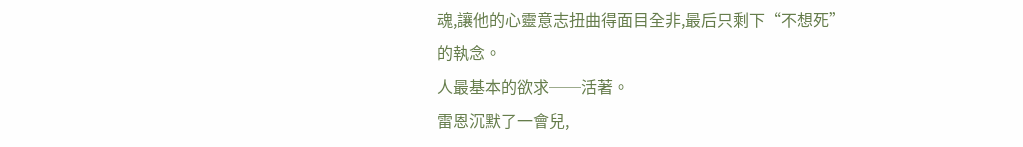魂,讓他的心靈意志扭曲得面目全非,最后只剩下“不想死”的執念。
人最基本的欲求──活著。
雷恩沉默了一會兒,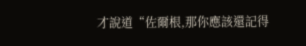才說道“佐爾根,那你應該還記得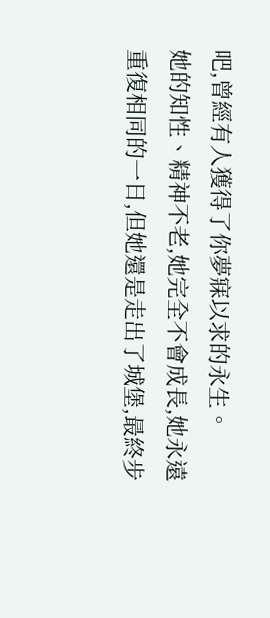吧,曾經有人獲得了你夢寐以求的永生。
她的知性、精神不老,她完全不會成長,她永遠重復相同的一日,但她還是走出了城堡,最終步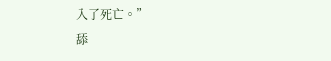入了死亡。”
舔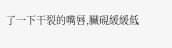了一下干裂的嘴唇,臟硯緩緩低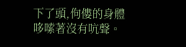下了頭,佝僂的身體哆嗦著沒有吭聲。